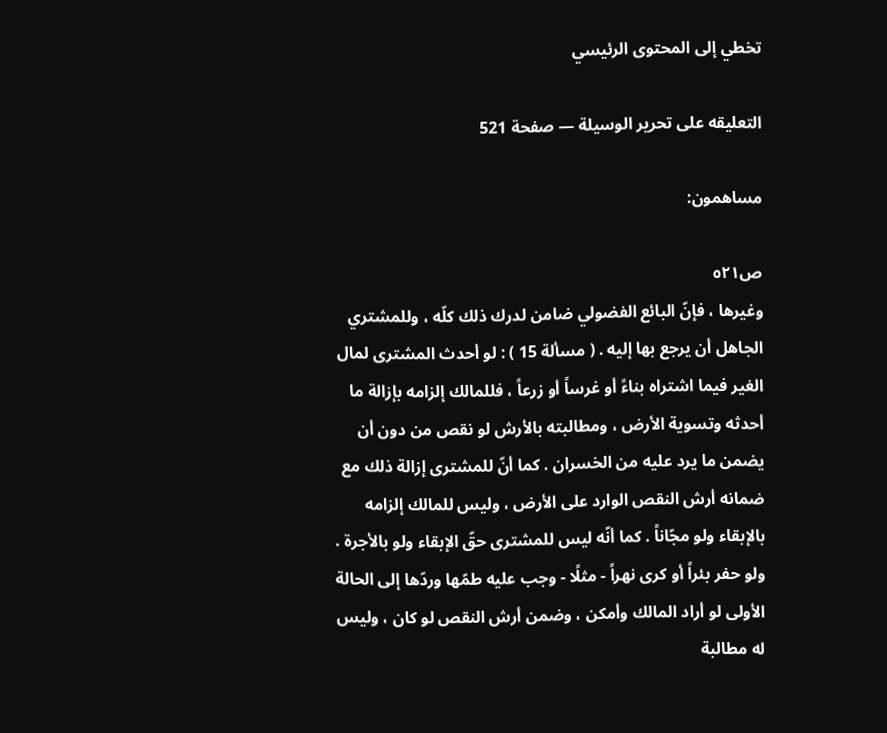تخطي إلى المحتوى الرئيسي

التعليقه على تحرير الوسيلة — صفحة 521

مساهمون:

ص٥٢١
وغيرها ، فإنّ البائع الفضولي ضامن لدرك ذلك كلّه ، وللمشتري الجاهل أن يرجع بها إليه . ( مسألة 15 ) : لو أحدث المشترى لمال الغير فيما اشتراه بناءً أو غرساً أو زرعاً ، فللمالك إلزامه بإزالة ما أحدثه وتسوية الأرض ، ومطالبته بالأرش لو نقص من دون أن يضمن ما يرد عليه من الخسران . كما أنّ للمشترى إزالة ذلك مع ضمانه أرش النقص الوارد على الأرض ، وليس للمالك إلزامه بالإبقاء ولو مجّاناً . كما أنّه ليس للمشترى حقّ الإبقاء ولو بالأجرة . ولو حفر بئراً أو كرى نهراً - مثلًا - وجب عليه طمّها وردّها إلى الحالة الأولى لو أراد المالك وأمكن ، وضمن أرش النقص لو كان ، وليس له مطالبة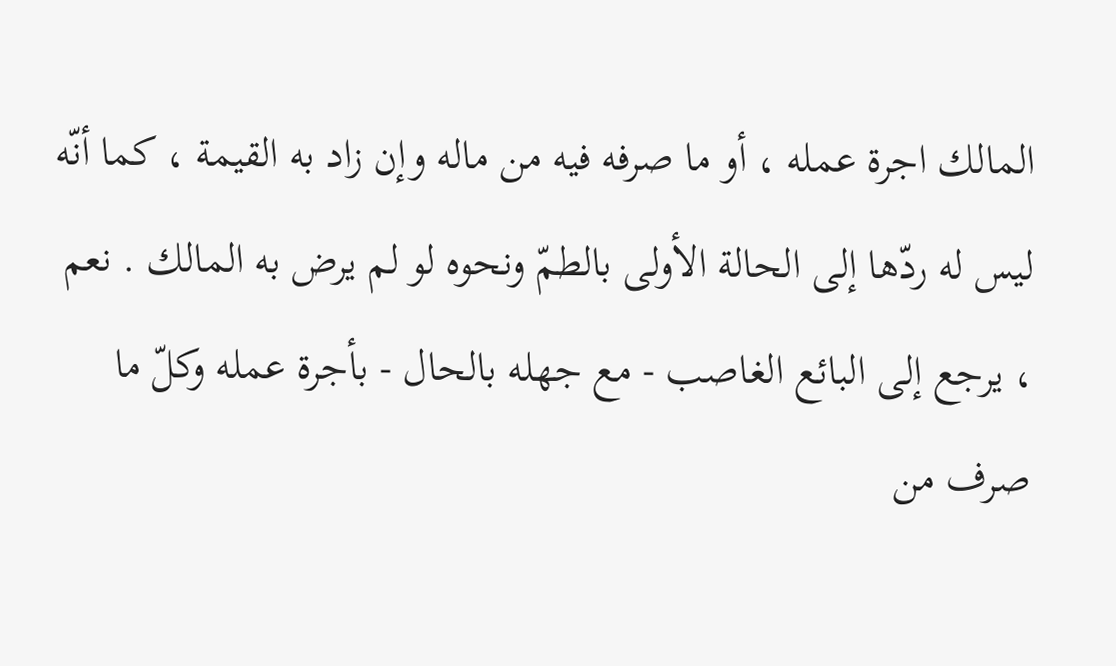المالك اجرة عمله ، أو ما صرفه فيه من ماله وإن زاد به القيمة ، كما أنّه ليس له ردّها إلى الحالة الأولى بالطمّ ونحوه لو لم يرض به المالك . نعم ، يرجع إلى البائع الغاصب - مع جهله بالحال - بأجرة عمله وكلّ ما صرف من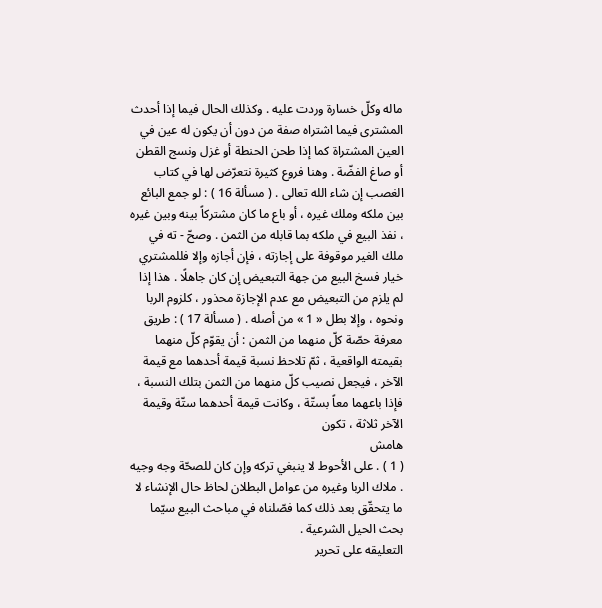ماله وكلّ خسارة وردت عليه . وكذلك الحال فيما إذا أحدث المشترى فيما اشتراه صفة من دون أن يكون له عين في العين المشتراة كما إذا طحن الحنطة أو غزل ونسج القطن أو صاغ الفضّة . وهنا فروع كثيرة نتعرّض لها في كتاب الغصب إن شاء الله تعالى . ( مسألة 16 ) : لو جمع البائع بين ملكه وملك غيره ، أو باع ما كان مشتركاً بينه وبين غيره ، نفذ البيع في ملكه بما قابله من الثمن . وصحّ - ته في ملك الغير موقوفة على إجازته ، فإن أجازه وإلا فللمشتري خيار فسخ البيع من جهة التبعيض إن كان جاهلًا . هذا إذا لم يلزم من التبعيض مع عدم الإجازة محذور ، كلزوم الربا ونحوه ، وإلا بطل « 1 » من أصله . ( مسألة 17 ) : طريق معرفة حصّة كلّ منهما من الثمن : أن يقوّم كلّ منهما بقيمته الواقعية ، ثمّ تلاحظ نسبة قيمة أحدهما مع قيمة الآخر ، فيجعل نصيب كلّ منهما من الثمن بتلك النسبة ، فإذا باعهما معاً بستّة ، وكانت قيمة أحدهما ستّة وقيمة الآخر ثلاثة ، تكون
هامش
( 1 ) . على الأحوط لا ينبغي تركه وإن كان للصحّة وجه وجيه . ملاك الربا وغيره من عوامل البطلان لحاظ حال الإنشاء لا ما يتحقّق بعد ذلك كما فصّلناه في مباحث البيع سيّما بحث الحيل الشرعية .
التعليقه على تحرير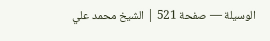الوسيلة — صفحة 521 | الشيخ محمد علي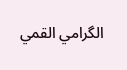الگرامي القمي